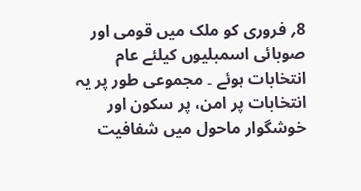8؍ فروری کو ملک میں قومی اور صوبائی اسمبلیوں کیلئے عام انتخابات ہوئے ۔ مجموعی طور پر یہ انتخابات پر امن، پر سکون اور خوشگوار ماحول میں شفافیت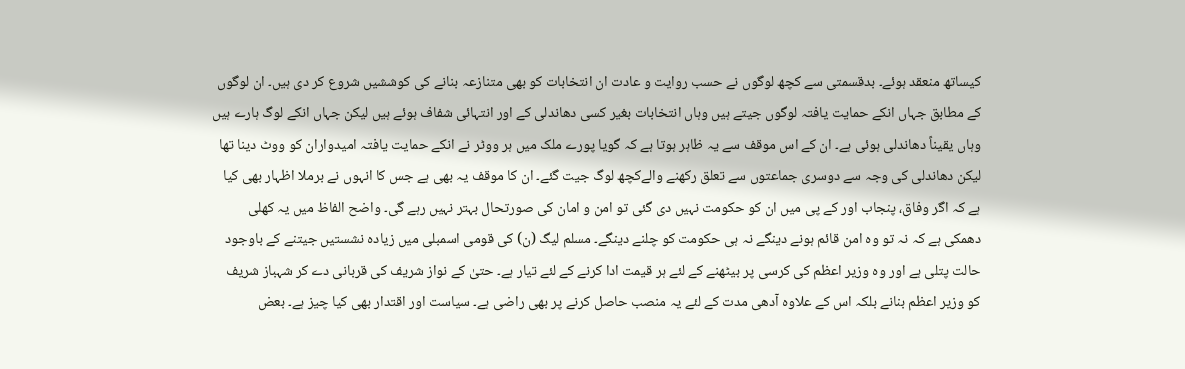کیساتھ منعقد ہوئے۔ بدقسمتی سے کچھ لوگوں نے حسب روایت و عادت ان انتخابات کو بھی متنازعہ بنانے کی کوششیں شروع کر دی ہیں۔ ان لوگوں کے مطابق جہاں انکے حمایت یافتہ لوگوں جیتے ہیں وہاں انتخابات بغیر کسی دھاندلی کے اور انتہائی شفاف ہوئے ہیں لیکن جہاں انکے لوگ ہارے ہیں وہاں یقیناً دھاندلی ہوئی ہے۔ ان کے اس موقف سے یہ ظاہر ہوتا ہے کہ گویا پورے ملک میں ہر ووٹر نے انکے حمایت یافتہ امیدواران کو ووٹ دینا تھا لیکن دھاندلی کی وجہ سے دوسری جماعتوں سے تعلق رکھنے والےکچھ لوگ جیت گئے۔ ان کا موقف یہ بھی ہے جس کا انہوں نے برملا اظہار بھی کیا ہے کہ اگر وفاق، پنجاب اور کے پی میں ان کو حکومت نہیں دی گئی تو امن و امان کی صورتحال بہتر نہیں رہے گی۔ واضح الفاظ میں یہ کھلی دھمکی ہے کہ نہ تو وہ امن قائم ہونے دینگے نہ ہی حکومت کو چلنے دینگے۔ مسلم لیگ (ن) کی قومی اسمبلی میں زیادہ نشستیں جیتنے کے باوجود حالت پتلی ہے اور وہ وزیر اعظم کی کرسی پر بیٹھنے کے لئے ہر قیمت ادا کرنے کے لئے تیار ہے۔ حتیٰ کے نواز شریف کی قربانی دے کر شہباز شریف کو وزیر اعظم بنانے بلکہ اس کے علاوہ آدھی مدت کے لئے یہ منصب حاصل کرنے پر بھی راضی ہے۔ سیاست اور اقتدار بھی کیا چیز ہے۔ بعض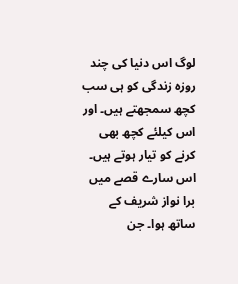لوگ اس دنیا کی چند روزہ زندگی کو ہی سب کچھ سمجھتے ہیں۔ اور اس کیلئے کچھ بھی کرنے کو تیار ہوتے ہیں۔ اس سارے قصے میں برا نواز شریف کے ساتھ ہوا۔ جن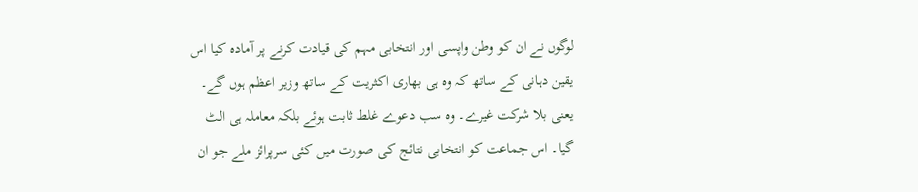لوگوں نے ان کو وطن واپسی اور انتخابی مہم کی قیادت کرنے پر آمادہ کیا اس یقین دہانی کے ساتھ کہ وہ ہی بھاری اکثریت کے ساتھ وزیر اعظم ہوں گے۔ یعنی بلا شرکت غیرے۔ وہ سب دعوے غلط ثابت ہوئے بلکہ معاملہ ہی الٹ گیا۔ اس جماعت کو انتخابی نتائج کی صورت میں کئی سرپرائز ملے جو ان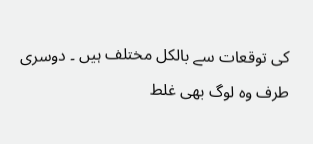کی توقعات سے بالکل مختلف ہیں ۔ دوسری طرف وہ لوگ بھی غلط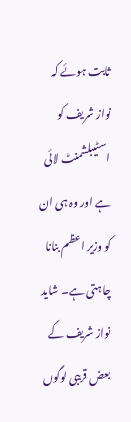ثابت ہوئے کہ نواز شریف کو اسٹیبلشمنٹ لائی ہے اور وہ ہی ان کو وزیر اعظم بنانا چاہتی ہے۔ شاید نواز شریف کے بعض قریبی لوگوں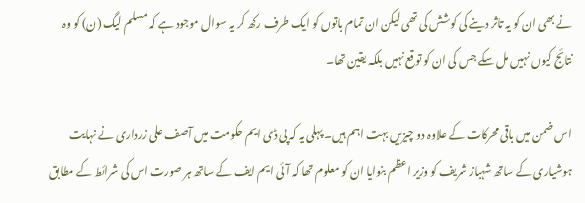نے بھی ان کو یہ تاثر دینے کی کوشش کی تھی لیکن ان تمام باتوں کو ایک طرف رکھ کر یہ سوال موجود ہے کہ مسلم لیگ (ن) کو وہ نتائج کیوں نہیں مل سکے جس کی ان کو توقع نہیں بلکہ یقین تھا۔

اس ضمن میں باقی محرکات کے علاوہ دو چیزیں بہت اہم ہیں۔ پہلی یہ کہ پی ڈی ایم حکومت میں آصف علی زرداری نے نہایت ہوشیاری کے ساتھ شہباز شریف کو وزیر اعظم بنوایا ان کو معلوم تھا کہ آئی ایم ایف کے ساتھ ہر صورت اس کی شرائط کے مطابق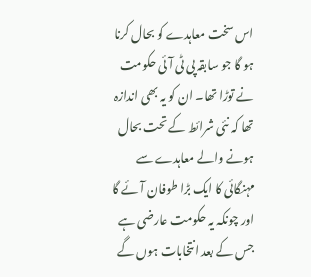اس سخت معاہدے کو بحال کرنا ہو گا جو سابقہ پی ٹی آئی حکومت نے توڑا تھا۔ ان کو یہ بھی اندازہ تھا کہ نئی شرائط کے تحت بحال ہونے والے معاہدے سے مہنگائی کا ایک بڑا طوفان آئے گا اور چونکہ یہ حکومت عارضی ہے جس کے بعد انتخابات ہوں گے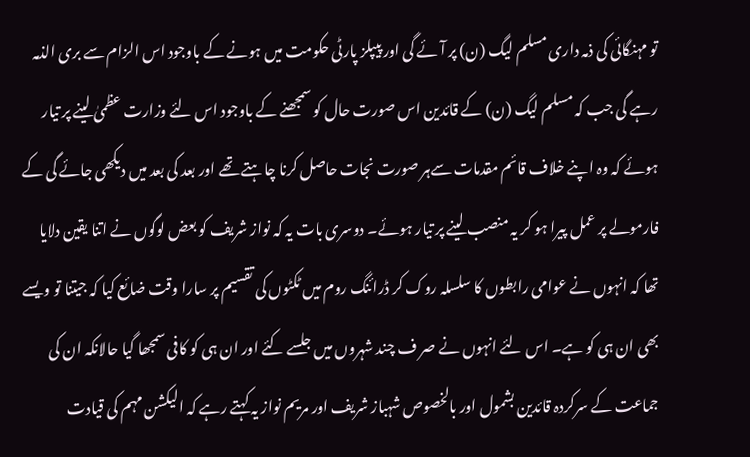تو مہنگائی کی ذمہ داری مسلم لیگ (ن) پر آئے گی اور پیپلز پارٹی حکومت میں ہونے کے باوجود اس الزام سے بری الذمہ رہے گی جب کہ مسلم لیگ (ن) کے قائدین اس صورت حال کو سمجھنے کے باوجود اس لئے وزارت عظمیٰ لینے پر تیار ہوئے کہ وہ اپنے خلاف قائم مقدمات سےہر صورت نجات حاصل کرنا چاہتے تھے اور بعد کی بعد میں دیکھی جائے گی کے فارمولے پر عمل پیرا ہو کر یہ منصب لینے پر تیار ہوئے۔ دوسری بات یہ کہ نواز شریف کو بعض لوگوں نے اتنا یقین دلایا تھا کہ انہوں نے عوامی رابطوں کا سلسلہ روک کر ڈرائنگ روم میں ٹکٹوں کی تقسیم پر سارا وقت ضائع کیا کہ جیتنا تو ویسے بھی ان ہی کو ہے۔ اس لئے انہوں نے صر ف چند شہروں میں جلسے کئے اور ان ہی کو کافی سمجھا گیا حالانکہ ان کی جماعت کے سرکردہ قائدین بشمول اور بالخصوص شہباز شریف اور مریم نواز یہ کہتے رہے کہ الیکشن مہم کی قیادت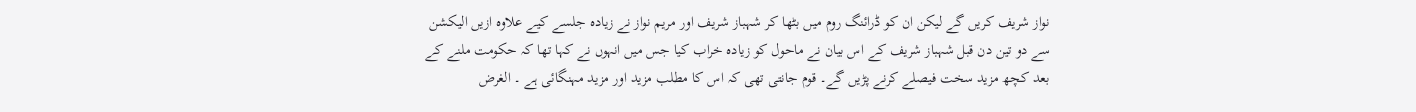نواز شریف کریں گے لیکن ان کو ڈرائنگ روم میں بٹھا کر شہباز شریف اور مریم نواز نے زیادہ جلسے کیے علاوہ ازیں الیکشن سے دو تین دن قبل شہباز شریف کے اس بیان نے ماحول کو زیادہ خراب کیا جس میں انہوں نے کہا تھا کہ حکومت ملنے کے بعد کچھ مزید سخت فیصلے کرنے پڑیں گے۔ قوم جانتی تھی کہ اس کا مطلب مزید اور مزید مہنگائی ہے ۔ الغرض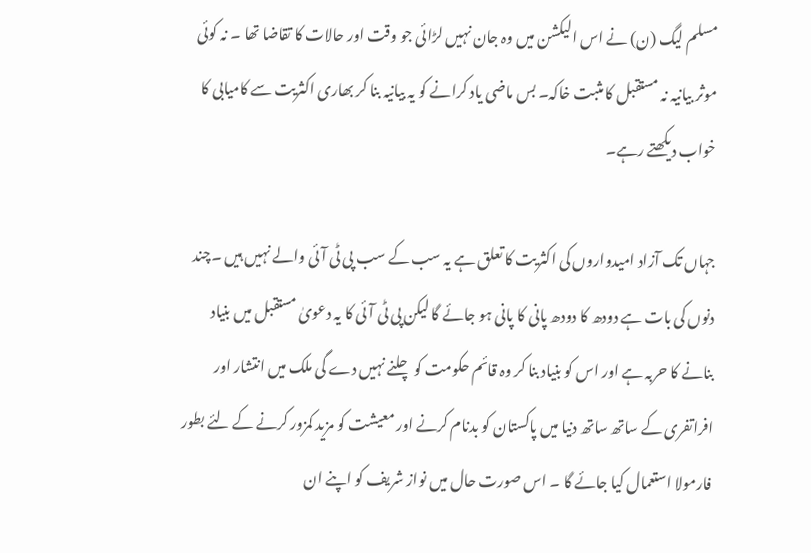مسلم لیگ (ن) نے اس الیکشن میں وہ جان نہیں لڑائی جو وقت اور حالات کا تقاضا تھا ۔ نہ کوئی موثر بیانیہ نہ مستقبل کا مثبت خاکہ۔ بس ماضی یاد کرانے کو یہ بیانیہ بنا کر بھاری اکثریت سے کامیابی کا خواب دیکھتے رہے۔

جہاں تک آزاد امیدواروں کی اکثریت کا تعلق ہے یہ سب کے سب پی ٹی آئی والے نہیں ہیں ۔چند دنوں کی بات ہے دودھ کا دودھ پانی کا پانی ہو جائے گا لیکن پی ٹی آئی کا یہ دعویٰ مستقبل میں بنیاد بنانے کا حربہ ہے اور اس کو بنیاد بنا کر وہ قائم حکومت کو چلنے نہیں دے گی ملک میں انتشار اور افراتفری کے ساتھ ساتھ دنیا میں پاکستان کو بدنام کرنے اور معیشت کو مزید کمزور کرنے کے لئے بطور فارمولا استعمال کیا جائے گا ۔ اس صورت حال میں نواز شریف کو اپنے ان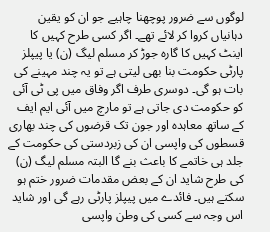لوگوں سے ضرور پوچھنا چاہیے جو ان کو یقین دہانیاں کروا کر لائے تھے۔ اگر کسی طرح کہیں کا اینٹ کہیں کا گارہ جوڑ کر مسلم لیگ (ن) یا پیپلز پارٹی حکومت بنا بھی لیتی ہے تو یہ چند مہینے کی بات ہو گی۔ دوسری طرف اگر وفاق میں پی ٹی آئی کو حکومت دی جاتی ہے تو مارچ میں آئی ایم ایف کے ساتھ معاہدہ اور جون تک قرضوں کی چند بھاری قسطوں کی واپسی ان کی زبردستی کی حکومت کے جلد ہی خاتمے کا باعث بنے گا البتہ مسلم لیگ (ن) کی طرح شاید ان کے بعض مقدمات ضرور ختم ہو سکتے ہیں۔ فائدے میں پیپلز پارٹی رہے گی اور شاید اس وجہ سے کسی کی وطن واپسی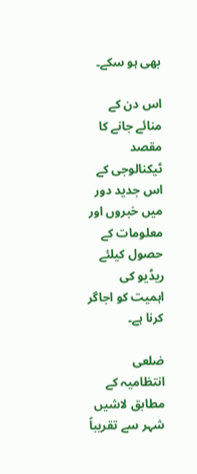بھی ہو سکے۔

اس دن کے منائے جانے کا مقصد ٹیکنالوجی کے اس جدید دور میں خبروں اور معلومات کے حصول کیلئے ریڈیو کی اہمیت کو اجاگر کرنا ہے۔

ضلعی انتظامیہ کے مطابق لاشیں شہر سے تقریباً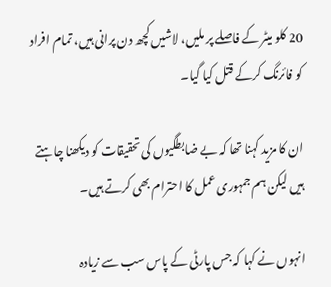20 کلو میٹر کے فاصلے پر ملیں، لاشیں کچھ دن پرانی ہیں، تمام افراد کو فائرنگ کرکے قتل کیا گیا۔

ان کا مزید کہنا تھا کہ بے ضابطگیوں کی تحقیقات کو دیکھنا چاہتے ہیں لیکن ہم جمہوری عمل کا احترام بھی کرتے ہیں۔

انہوں نے کہا کہ جس پارٹی کے پاس سب سے زیادہ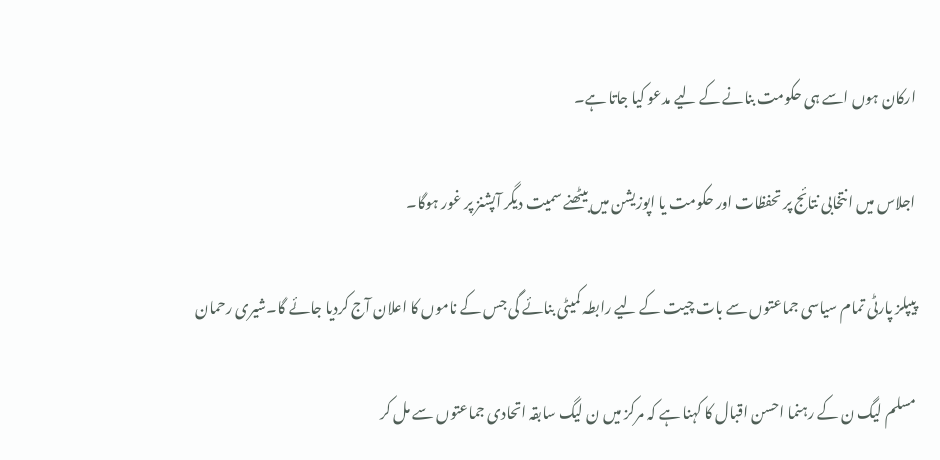ارکان ہوں اسے ہی حکومت بنانے کے لیے مدعو کیا جاتا ہے۔

اجلاس میں انتخابی نتائج پر تحفظات اور حکومت یا اپوزیشن میں بیٹھنے سمیت دیگر آپشنز پر غور ہوگا۔

پیپلز پارٹی تمام سیاسی جماعتوں سے بات چیت کے لیے رابطہ کمیٹی بنائے گی جس کے ناموں کا اعلان آج کردیا جائے گا۔شیری رحمان

مسلم لیگ ن کے رہنما احسن اقبال کا کہنا ہے کہ مرکز میں ن لیگ سابقہ اتحادی جماعتوں سے مل کر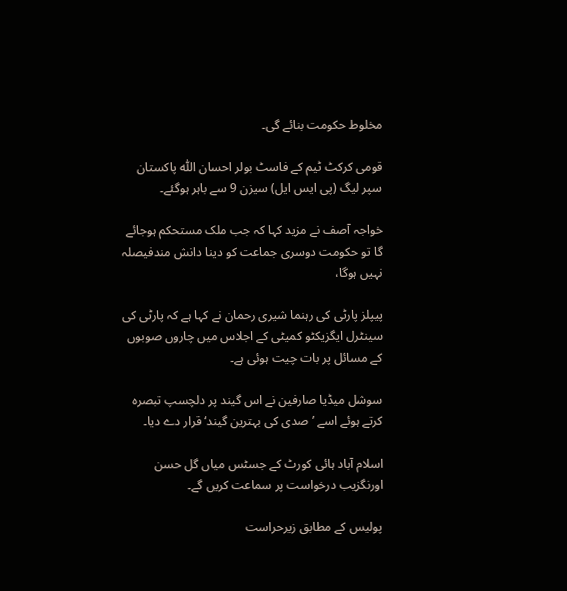مخلوط حکومت بنائے گی۔

قومی کرکٹ ٹیم کے فاسٹ بولر احسان اللّٰہ پاکستان سپر لیگ (پی ایس ایل) سیزن 9 سے باہر ہوگئے۔

خواجہ آصف نے مزید کہا کہ جب ملک مستحکم ہوجائے گا تو حکومت دوسری جماعت کو دینا دانش مندفیصلہ نہیں ہوگا،

پیپلز پارٹی کی رہنما شیری رحمان نے کہا ہے کہ پارٹی کی سینٹرل ایگزیکٹو کمیٹی کے اجلاس میں چاروں صوبوں کے مسائل پر بات چیت ہوئی ہے۔

سوشل میڈیا صارفین نے اس گیند پر دلچسپ تبصرہ کرتے ہوئے اسے ’صدی کی بہترین گیند‘ قرار دے دیا۔

اسلام آباد ہائی کورٹ کے جسٹس میاں گل حسن اورنگزیب درخواست پر سماعت کریں گے۔

پولیس کے مطابق زیرحراست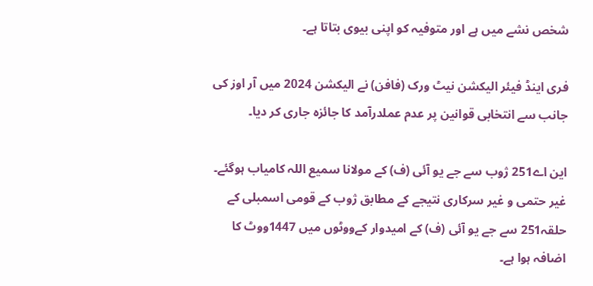شخص نشے میں ہے اور متوفیہ کو اپنی بیوی بتاتا ہے۔

فری اینڈ فیئر الیکشن نیٹ ورک (فافن) نے الیکشن 2024 میں آر اوز کی جانب سے انتخابی قوانین پر عدم عملدرآمد کا جائزہ جاری کر دیا۔

این اے251 ژوب سے جے یو آئی (ف) کے مولانا سمیع اللہ کامیاب ہوگئے۔ غیر حتمی و غیر سرکاری نتیجے کے مطابق ژوب کے قومی اسمبلی کے حلقہ251 سے جے یو آئی (ف) کے امیدوار کےووٹوں میں 1447ووٹ کا اضافہ ہوا ہے۔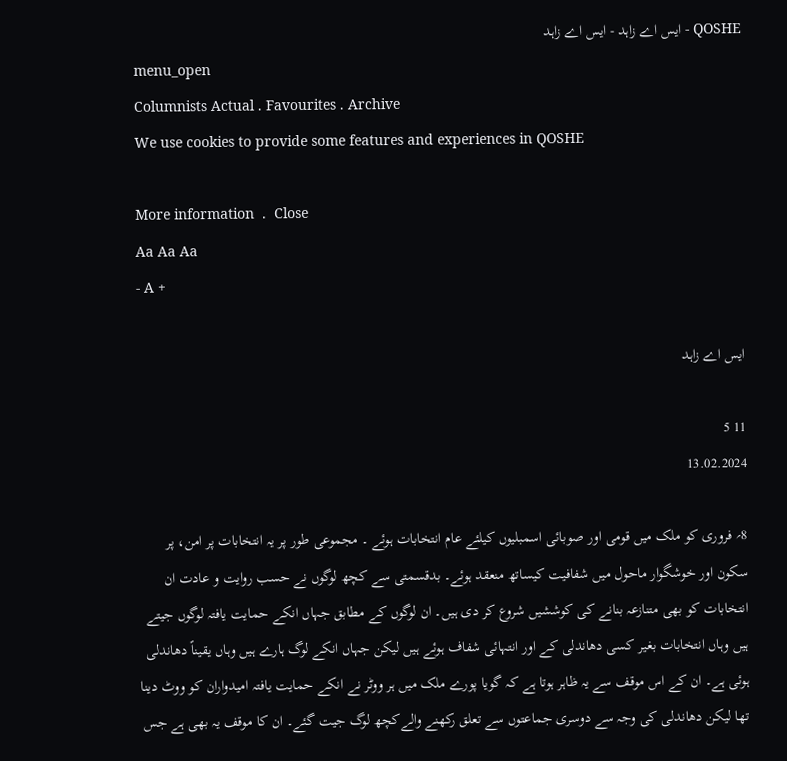QOSHE - ایس اے زاہد - ایس اے زاہد
menu_open
Columnists Actual . Favourites . Archive
We use cookies to provide some features and experiences in QOSHE

More information  .  Close
Aa Aa Aa
- A +

ایس اے زاہد

11 5
13.02.2024

8؍ فروری کو ملک میں قومی اور صوبائی اسمبلیوں کیلئے عام انتخابات ہوئے ۔ مجموعی طور پر یہ انتخابات پر امن، پر سکون اور خوشگوار ماحول میں شفافیت کیساتھ منعقد ہوئے۔ بدقسمتی سے کچھ لوگوں نے حسب روایت و عادت ان انتخابات کو بھی متنازعہ بنانے کی کوششیں شروع کر دی ہیں۔ ان لوگوں کے مطابق جہاں انکے حمایت یافتہ لوگوں جیتے ہیں وہاں انتخابات بغیر کسی دھاندلی کے اور انتہائی شفاف ہوئے ہیں لیکن جہاں انکے لوگ ہارے ہیں وہاں یقیناً دھاندلی ہوئی ہے۔ ان کے اس موقف سے یہ ظاہر ہوتا ہے کہ گویا پورے ملک میں ہر ووٹر نے انکے حمایت یافتہ امیدواران کو ووٹ دینا تھا لیکن دھاندلی کی وجہ سے دوسری جماعتوں سے تعلق رکھنے والےکچھ لوگ جیت گئے۔ ان کا موقف یہ بھی ہے جس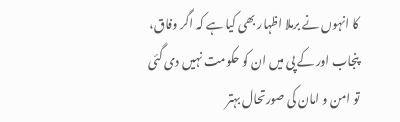کا انہوں نے برملا اظہار بھی کیا ہے کہ اگر وفاق، پنجاب اور کے پی میں ان کو حکومت نہیں دی گئی تو امن و امان کی صورتحال بہتر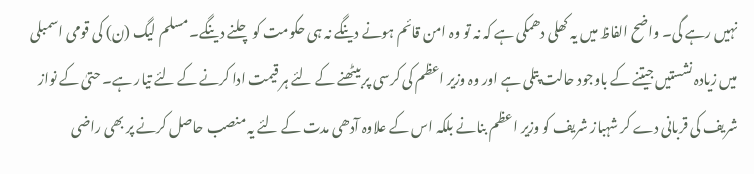نہیں رہے گی۔ واضح الفاظ میں یہ کھلی دھمکی ہے کہ نہ تو وہ امن قائم ہونے دینگے نہ ہی حکومت کو چلنے دینگے۔ مسلم لیگ (ن) کی قومی اسمبلی میں زیادہ نشستیں جیتنے کے باوجود حالت پتلی ہے اور وہ وزیر اعظم کی کرسی پر بیٹھنے کے لئے ہر قیمت ادا کرنے کے لئے تیار ہے۔ حتیٰ کے نواز شریف کی قربانی دے کر شہباز شریف کو وزیر اعظم بنانے بلکہ اس کے علاوہ آدھی مدت کے لئے یہ منصب حاصل کرنے پر بھی راضی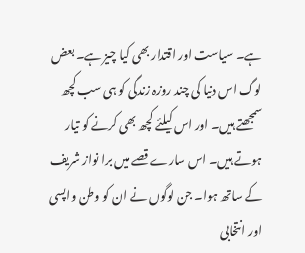ہے۔ سیاست اور اقتدار بھی کیا چیز ہے۔ بعض لوگ اس دنیا کی چند روزہ زندگی کو ہی سب کچھ سمجھتے ہیں۔ اور اس کیلئے کچھ بھی کرنے کو تیار ہوتے ہیں۔ اس سارے قصے میں برا نواز شریف کے ساتھ ہوا۔ جن لوگوں نے ان کو وطن واپسی اور انتخابی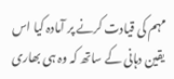مہم کی قیادت کرنے پر آمادہ کیا اس یقین دہانی کے ساتھ کہ وہ ہی بھاری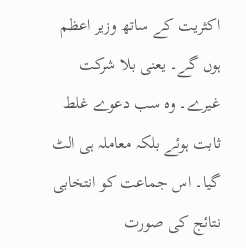اکثریت کے ساتھ وزیر اعظم ہوں گے۔ یعنی بلا شرکت غیرے۔ وہ سب دعوے غلط ثابت ہوئے بلکہ معاملہ ہی الٹ گیا۔ اس جماعت کو انتخابی نتائج کی صورت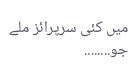میں کئی سرپرائز ملے جو........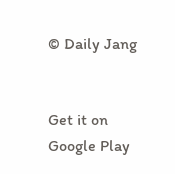© Daily Jang


Get it on Google Play